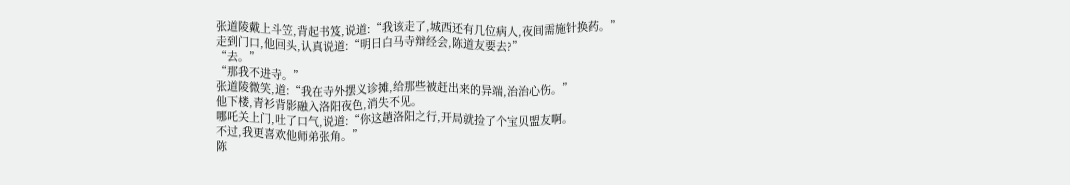张道陵戴上斗笠,背起书笈,说道:“我该走了,城西还有几位病人,夜间需施针换药。”
走到门口,他回头,认真说道:“明日白马寺辩经会,陈道友要去?”
“去。”
“那我不进寺。”
张道陵微笑,道:“我在寺外摆义诊摊,给那些被赶出来的异端,治治心伤。”
他下楼,青衫背影融入洛阳夜色,消失不见。
哪吒关上门,吐了口气,说道:“你这趟洛阳之行,开局就捡了个宝贝盟友啊。
不过,我更喜欢他师弟张角。”
陈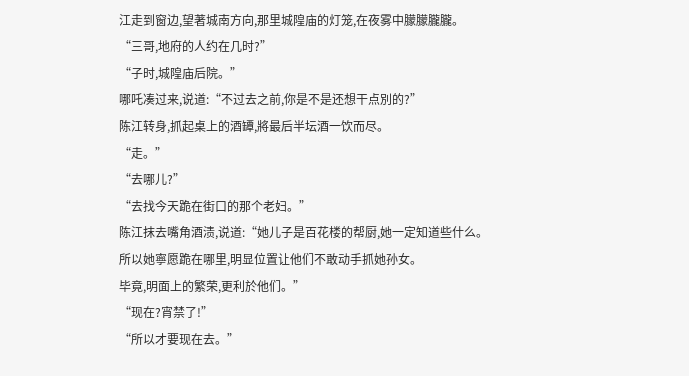江走到窗边,望著城南方向,那里城隍庙的灯笼,在夜雾中朦朦朧朧。
“三哥,地府的人约在几时?”
“子时,城隍庙后院。”
哪吒凑过来,说道:“不过去之前,你是不是还想干点別的?”
陈江转身,抓起桌上的酒罈,將最后半坛酒一饮而尽。
“走。”
“去哪儿?”
“去找今天跪在街口的那个老妇。”
陈江抹去嘴角酒渍,说道:“她儿子是百花楼的帮厨,她一定知道些什么。
所以她寧愿跪在哪里,明显位置让他们不敢动手抓她孙女。
毕竟,明面上的繁荣,更利於他们。”
“现在?宵禁了!”
“所以才要现在去。”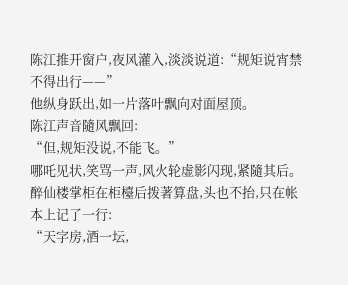陈江推开窗户,夜风灌入,淡淡说道:“规矩说宵禁不得出行——”
他纵身跃出,如一片落叶飘向对面屋顶。
陈江声音隨风飘回:
“但,规矩没说,不能飞。”
哪吒见状,笑骂一声,风火轮虚影闪现,紧隨其后。
醉仙楼掌柜在柜檯后拨著算盘,头也不抬,只在帐本上记了一行:
“天字房,酒一坛,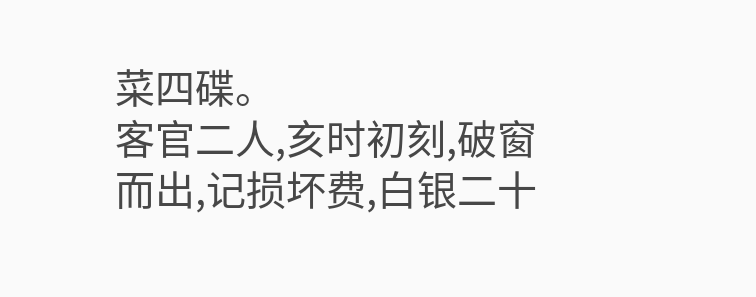菜四碟。
客官二人,亥时初刻,破窗而出,记损坏费,白银二十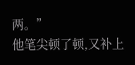两。”
他笔尖顿了顿,又补上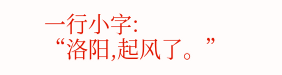一行小字:
“洛阳,起风了。”